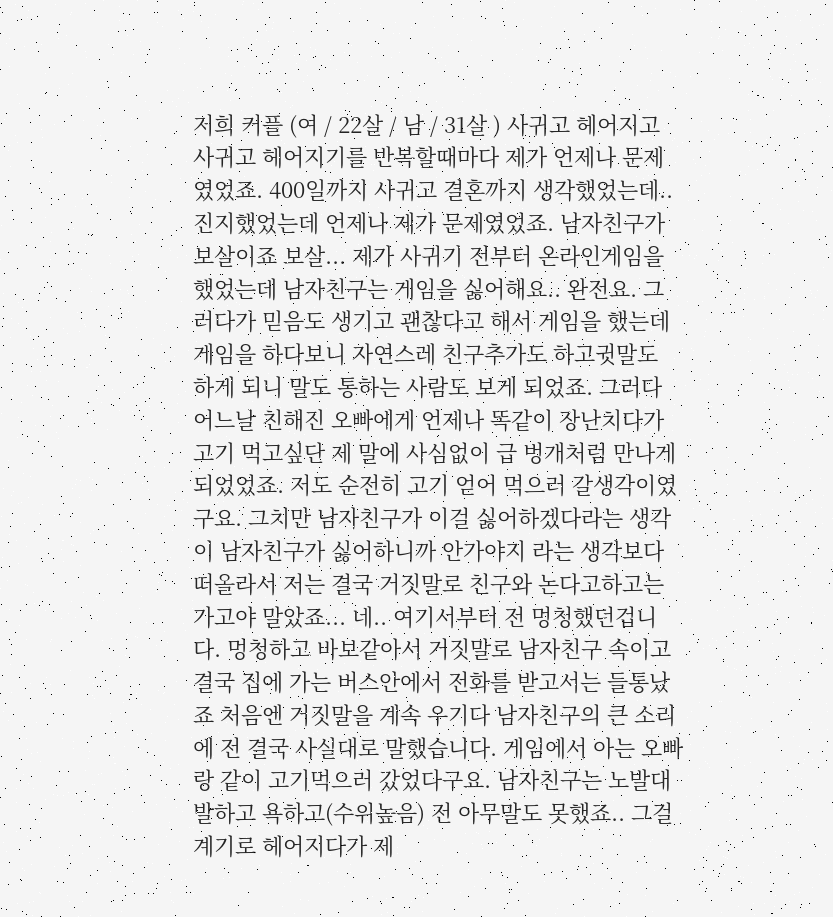저희 커플 (여 / 22살 / 남 / 31살 ) 사귀고 헤어지고 사귀고 헤어지기를 반복할때마다 제가 언제나 문제였었죠. 400일까지 사귀고 결혼까지 생각했었는데.. 진지했었는데 언제나 제가 문제였었죠. 남자친구가 보살이죠 보살... 제가 사귀기 전부터 온라인게임을 했었는데 남자친구는 게임을 싫어해요.. 완전요. 그러다가 믿음도 생기고 괜찮다고 해서 게임을 했는데 게임을 하다보니 자연스레 친구추가도 하고귓말도 하게 되니 말도 통하는 사람도 보게 되었죠. 그러다 어느날 친해진 오빠에게 언제나 똑같이 장난치다가 고기 먹고싶단 제 말에 사심없이 급 벙개처럼 만나게 되었었죠. 저도 순전히 고기 얻어 먹으러 갈생각이였구요. 그치만 남자친구가 이걸 싫어하겠다라는 생각이 남자친구가 싫어하니까 안가야지 라는 생각보다 떠올라서 저는 결국 거짓말로 친구와 논다고하고는 가고야 말았죠... 네.. 여기서부터 전 멍청했던겁니다. 멍청하고 바보같아서 거짓말로 남자친구 속이고 결국 집에 가는 버스안에서 전화를 받고서는 들통났죠 처음엔 거짓말을 계속 우기다 남자친구의 큰 소리에 전 결국 사실대로 말했습니다. 게임에서 아는 오빠랑 같이 고기먹으러 갔었다구요. 남자친구는 노발대발하고 욕하고(수위높음) 전 아무말도 못했죠.. 그걸 계기로 헤어지다가 제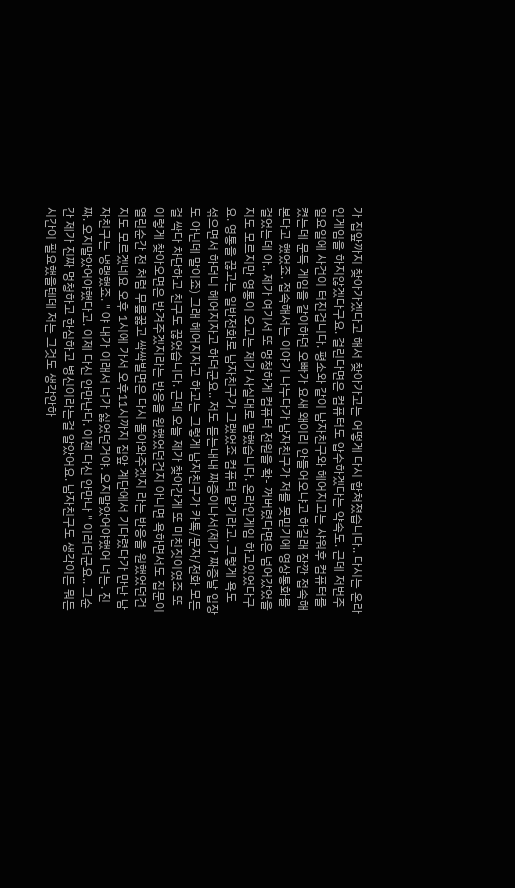가 집앞까지 찾아가겠다고 해서 찾아가고는 어떻게 다시 합쳐졌습니다.. 다시는 온라인게임을 하지않겠다구요. 걸린다면은 컴퓨터도 압수하겠다는 약속도. 근데 저번주 일요일에 사건이 터진겁니다. 평소와 같이 남자친구와 헤어지고는 샤워후 컴퓨터를 켰는데 문득 게임을 같이하던 오빠가 요새 왜이리 안들어오냐고 하길래 잠깐 접속해본다고 했었죠. 접속해서는 이야기 나누다가 남자친구가 저를 못믿기에 영상통화를 걸었는데 아.. 제가 여기서 또 멍청하게 컴퓨터 전원을 확- 꺼버렸다면은 넘어갔었을지도 모르지만 영통이 오고는 제가 사실대로 말했습니다. 온라인게임 하고있었다구요. 영통을 끊고는 일반전화로 남자친구가 그랬었죠 컴퓨터 맡기라고. 그렇게 욕도 섞으면서 하더니 헤어지자고 하더군요.. 저도 듣는내내 짜증이나서(제가 짜증날 입장도 아닌데 말이죠) 그래 헤어지자고 하고는 그렇게 남자친구가 카톡/문자/전화 모든걸 싹다 차단하고 친구도 끊었습니다. 근데 오늘 제가 찾아간게 또 미친짓이였죠 또 이렇게 찾아오면은 반겨주겠지라는 반응을 원했었던건지 아니면 욕하면서도 집문이 열린순간 전 처럼 무릎꿇고 싹싹빌면은 다시 돌아와주겠지 라는 반응을 원했었던건지도 모르겠네요 오후 1시에 가서 오후11시까지 집앞 계단에서 기다렸다가 만난 남자친구는 냉랭했죠. " 야 내가 이래서 너가 싫었던거야. 오지말았어야했어 너는. 진짜. 오지말았어야했다고. 이제 다신 안만난다. 이젠 다신 안만나 " 이러더군요.. 그순간 제가 진짜 멍청하고 한심하고 병신이라는걸 알았어요. 남자친구도 생각이든 뭐든 시간이 필요했을텐데 저는 그것도 생각안하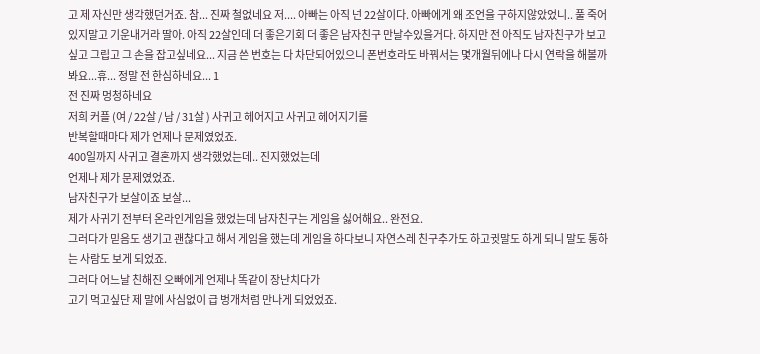고 제 자신만 생각했던거죠. 참... 진짜 철없네요 저.... 아빠는 아직 넌 22살이다. 아빠에게 왜 조언을 구하지않았었니.. 풀 죽어있지말고 기운내거라 딸아. 아직 22살인데 더 좋은기회 더 좋은 남자친구 만날수있을거다. 하지만 전 아직도 남자친구가 보고싶고 그립고 그 손을 잡고싶네요... 지금 쓴 번호는 다 차단되어있으니 폰번호라도 바꿔서는 몇개월뒤에나 다시 연락을 해볼까봐요...휴... 정말 전 한심하네요... 1
전 진짜 멍청하네요
저희 커플 (여 / 22살 / 남 / 31살 ) 사귀고 헤어지고 사귀고 헤어지기를
반복할때마다 제가 언제나 문제였었죠.
400일까지 사귀고 결혼까지 생각했었는데.. 진지했었는데
언제나 제가 문제였었죠.
남자친구가 보살이죠 보살...
제가 사귀기 전부터 온라인게임을 했었는데 남자친구는 게임을 싫어해요.. 완전요.
그러다가 믿음도 생기고 괜찮다고 해서 게임을 했는데 게임을 하다보니 자연스레 친구추가도 하고귓말도 하게 되니 말도 통하는 사람도 보게 되었죠.
그러다 어느날 친해진 오빠에게 언제나 똑같이 장난치다가
고기 먹고싶단 제 말에 사심없이 급 벙개처럼 만나게 되었었죠.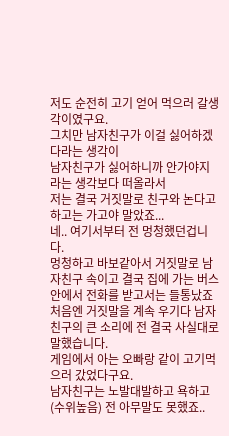저도 순전히 고기 얻어 먹으러 갈생각이였구요.
그치만 남자친구가 이걸 싫어하겠다라는 생각이
남자친구가 싫어하니까 안가야지 라는 생각보다 떠올라서
저는 결국 거짓말로 친구와 논다고하고는 가고야 말았죠...
네.. 여기서부터 전 멍청했던겁니다.
멍청하고 바보같아서 거짓말로 남자친구 속이고 결국 집에 가는 버스안에서 전화를 받고서는 들통났죠
처음엔 거짓말을 계속 우기다 남자친구의 큰 소리에 전 결국 사실대로 말했습니다.
게임에서 아는 오빠랑 같이 고기먹으러 갔었다구요.
남자친구는 노발대발하고 욕하고(수위높음) 전 아무말도 못했죠..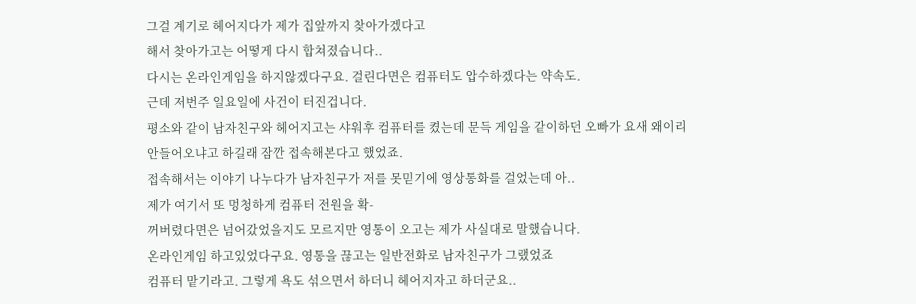그걸 계기로 헤어지다가 제가 집앞까지 찾아가겠다고
해서 찾아가고는 어떻게 다시 합쳐졌습니다..
다시는 온라인게임을 하지않겠다구요. 걸린다면은 컴퓨터도 압수하겠다는 약속도.
근데 저번주 일요일에 사건이 터진겁니다.
평소와 같이 남자친구와 헤어지고는 샤워후 컴퓨터를 켰는데 문득 게임을 같이하던 오빠가 요새 왜이리
안들어오냐고 하길래 잠깐 접속해본다고 했었죠.
접속해서는 이야기 나누다가 남자친구가 저를 못믿기에 영상통화를 걸었는데 아..
제가 여기서 또 멍청하게 컴퓨터 전원을 확-
꺼버렸다면은 넘어갔었을지도 모르지만 영통이 오고는 제가 사실대로 말했습니다.
온라인게임 하고있었다구요. 영통을 끊고는 일반전화로 남자친구가 그랬었죠
컴퓨터 맡기라고. 그렇게 욕도 섞으면서 하더니 헤어지자고 하더군요..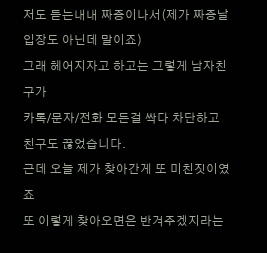저도 듣는내내 짜증이나서(제가 짜증날 입장도 아닌데 말이죠)
그래 헤어지자고 하고는 그렇게 남자친구가
카톡/문자/전화 모든걸 싹다 차단하고 친구도 끊었습니다.
근데 오늘 제가 찾아간게 또 미친짓이였죠
또 이렇게 찾아오면은 반겨주겠지라는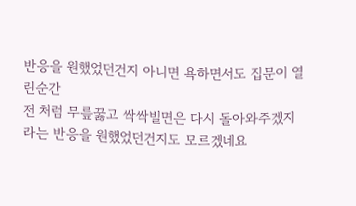반응을 원했었던건지 아니면 욕하면서도 집문이 열린순간
전 처럼 무릎꿇고 싹싹빌면은 다시 돌아와주겠지 라는 반응을 원했었던건지도 모르겠네요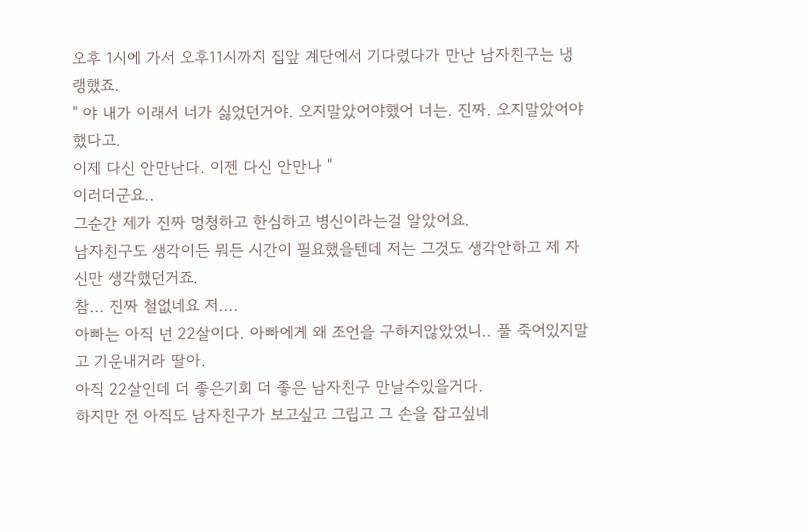오후 1시에 가서 오후11시까지 집앞 계단에서 기다렸다가 만난 남자친구는 냉랭했죠.
" 야 내가 이래서 너가 싫었던거야. 오지말았어야했어 너는. 진짜. 오지말았어야했다고.
이제 다신 안만난다. 이젠 다신 안만나 "
이러더군요..
그순간 제가 진짜 멍청하고 한심하고 병신이라는걸 알았어요.
남자친구도 생각이든 뭐든 시간이 필요했을텐데 저는 그것도 생각안하고 제 자신만 생각했던거죠.
참... 진짜 철없네요 저....
아빠는 아직 넌 22살이다. 아빠에게 왜 조언을 구하지않았었니.. 풀 죽어있지말고 기운내거라 딸아.
아직 22살인데 더 좋은기회 더 좋은 남자친구 만날수있을거다.
하지만 전 아직도 남자친구가 보고싶고 그립고 그 손을 잡고싶네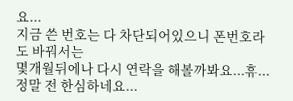요...
지금 쓴 번호는 다 차단되어있으니 폰번호라도 바꿔서는
몇개월뒤에나 다시 연락을 해볼까봐요...휴...
정말 전 한심하네요...